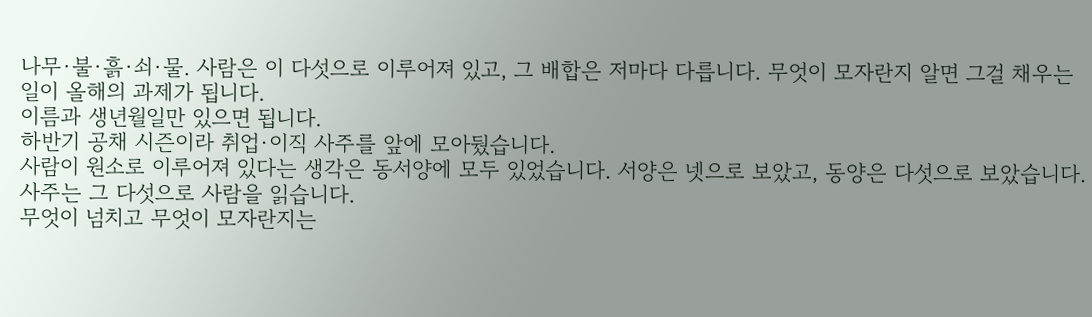나무·불·흙·쇠·물. 사람은 이 다섯으로 이루어져 있고, 그 배합은 저마다 다릅니다. 무엇이 모자란지 알면 그걸 채우는 일이 올해의 과제가 됩니다.
이름과 생년월일만 있으면 됩니다.
하반기 공채 시즌이라 취업·이직 사주를 앞에 모아뒀습니다.
사람이 원소로 이루어져 있다는 생각은 동서양에 모두 있었습니다. 서양은 넷으로 보았고, 동양은 다섯으로 보았습니다. 사주는 그 다섯으로 사람을 읽습니다.
무엇이 넘치고 무엇이 모자란지는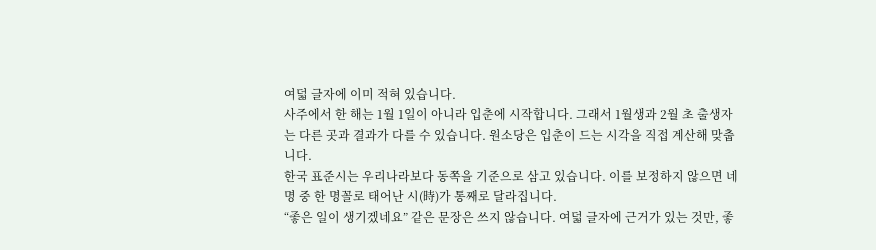여덟 글자에 이미 적혀 있습니다.
사주에서 한 해는 1월 1일이 아니라 입춘에 시작합니다. 그래서 1월생과 2월 초 출생자는 다른 곳과 결과가 다를 수 있습니다. 원소당은 입춘이 드는 시각을 직접 계산해 맞춥니다.
한국 표준시는 우리나라보다 동쪽을 기준으로 삼고 있습니다. 이를 보정하지 않으면 네 명 중 한 명꼴로 태어난 시(時)가 통째로 달라집니다.
“좋은 일이 생기겠네요” 같은 문장은 쓰지 않습니다. 여덟 글자에 근거가 있는 것만, 좋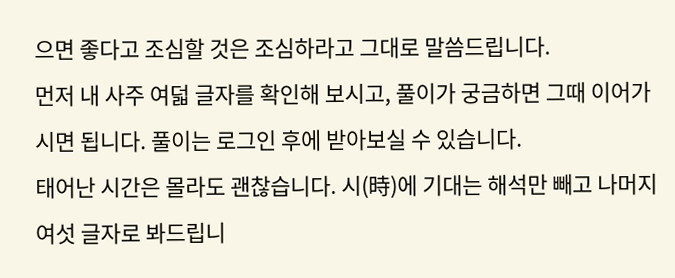으면 좋다고 조심할 것은 조심하라고 그대로 말씀드립니다.
먼저 내 사주 여덟 글자를 확인해 보시고, 풀이가 궁금하면 그때 이어가시면 됩니다. 풀이는 로그인 후에 받아보실 수 있습니다.
태어난 시간은 몰라도 괜찮습니다. 시(時)에 기대는 해석만 빼고 나머지 여섯 글자로 봐드립니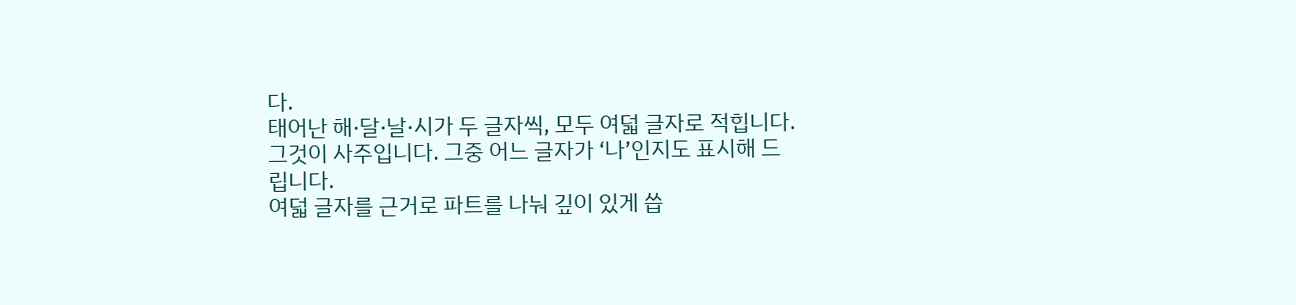다.
태어난 해·달·날·시가 두 글자씩, 모두 여덟 글자로 적힙니다. 그것이 사주입니다. 그중 어느 글자가 ‘나’인지도 표시해 드립니다.
여덟 글자를 근거로 파트를 나눠 깊이 있게 씁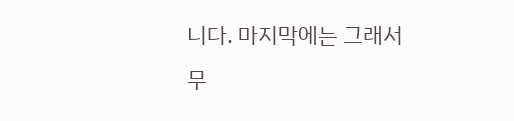니다. 마지막에는 그래서 무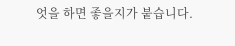엇을 하면 좋을지가 붙습니다.